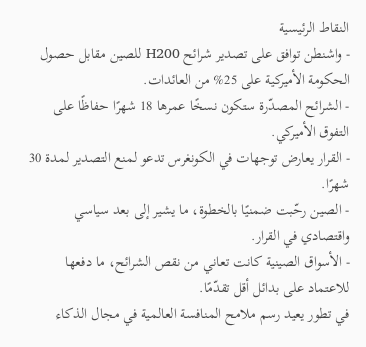النقاط الرئيسية
- واشنطن توافق على تصدير شرائح H200 للصين مقابل حصول الحكومة الأميركية على 25% من العائدات.
- الشرائح المصدّرة ستكون نسخًا عمرها 18 شهرًا حفاظًا على التفوق الأميركي.
- القرار يعارض توجهات في الكونغرس تدعو لمنع التصدير لمدة 30 شهرًا.
- الصين رحّبت ضمنيًا بالخطوة، ما يشير إلى بعد سياسي واقتصادي في القرار.
- الأسواق الصينية كانت تعاني من نقص الشرائح، ما دفعها للاعتماد على بدائل أقل تقدّمًا.
في تطور يعيد رسم ملامح المنافسة العالمية في مجال الذكاء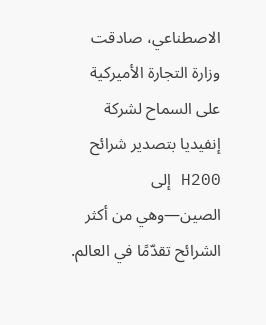الاصطناعي، صادقت وزارة التجارة الأميركية على السماح لشركة إنفيديا بتصدير شرائح H200 إلى الصين—وهي من أكثر الشرائح تقدّمًا في العالم.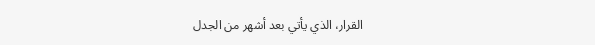القرار، الذي يأتي بعد أشهر من الجدل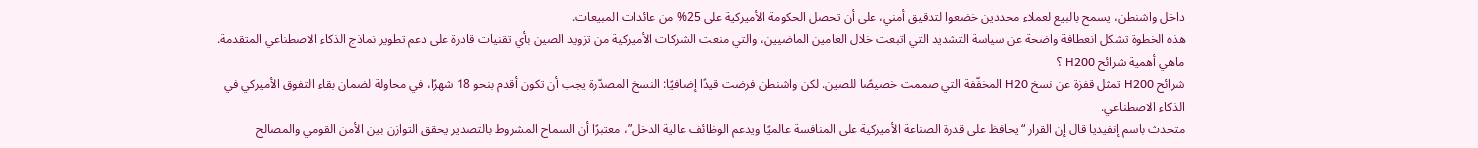داخل واشنطن، يسمح بالبيع لعملاء محددين خضعوا لتدقيق أمني، على أن تحصل الحكومة الأميركية على 25% من عائدات المبيعات.
هذه الخطوة تشكل انعطافة واضحة عن سياسة التشديد التي اتبعت خلال العامين الماضيين، والتي منعت الشركات الأميركية من تزويد الصين بأي تقنيات قادرة على دعم تطوير نماذج الذكاء الاصطناعي المتقدمة.
ماهي أهمية شرائح H200 ؟
شرائح H200 تمثل قفزة عن نسخ H20 المخفّفة التي صممت خصيصًا للصين. لكن واشنطن فرضت قيدًا إضافيًا: النسخ المصدّرة يجب أن تكون أقدم بنحو 18 شهرًا، في محاولة لضمان بقاء التفوق الأميركي في الذكاء الاصطناعي.
متحدث باسم إنفيديا قال إن القرار “يحافظ على قدرة الصناعة الأميركية على المنافسة عالميًا ويدعم الوظائف عالية الدخل”، معتبرًا أن السماح المشروط بالتصدير يحقق التوازن بين الأمن القومي والمصالح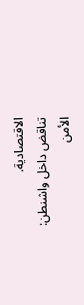الاقتصادية.
تناقض داخل واشنطن: الأمن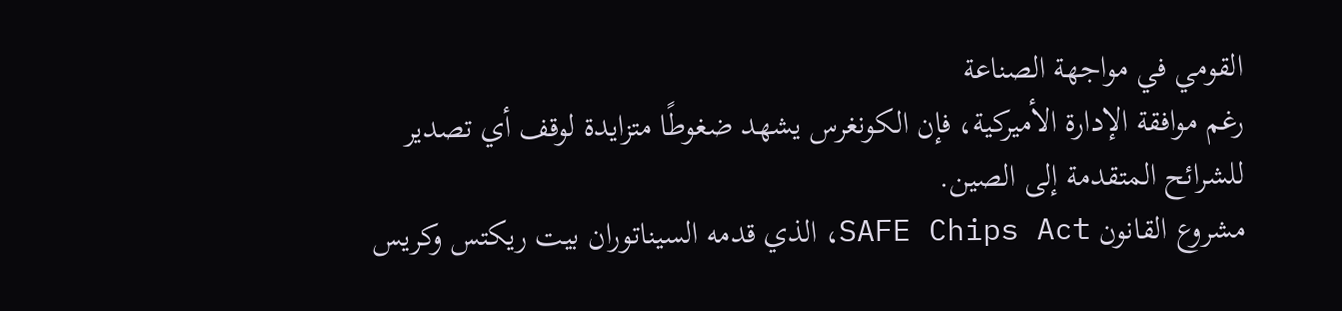القومي في مواجهة الصناعة
رغم موافقة الإدارة الأميركية، فإن الكونغرس يشهد ضغوطًا متزايدة لوقف أي تصدير للشرائح المتقدمة إلى الصين.
مشروع القانون SAFE Chips Act، الذي قدمه السيناتوران بيت ريكتس وكريس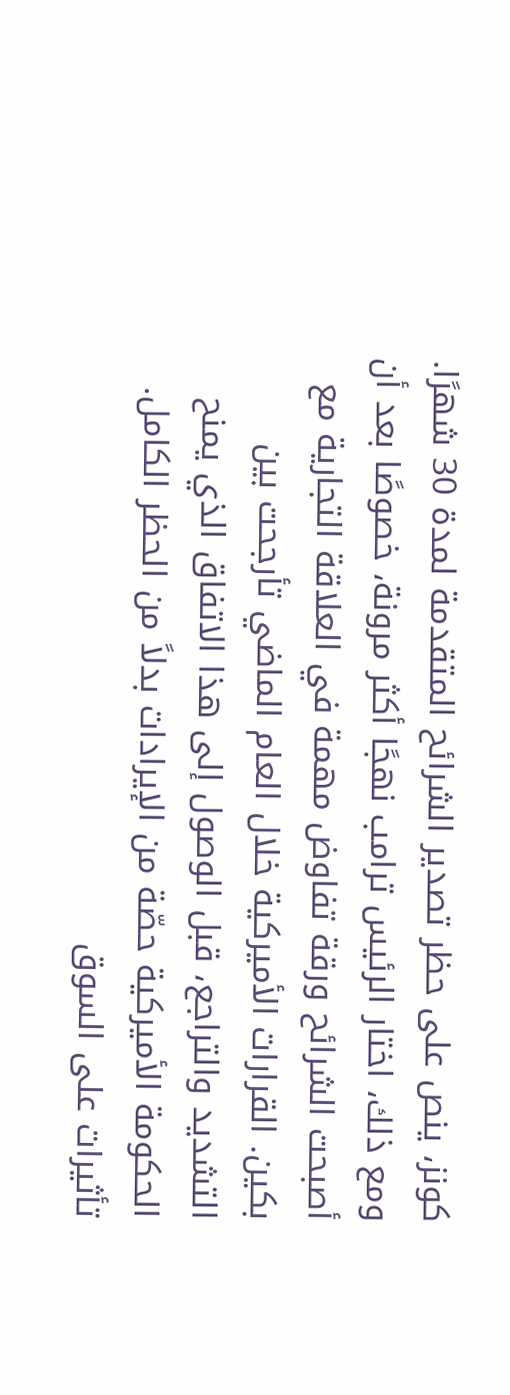كونز، ينص على حظر تصدير الشرائح المتقدمة لمدة 30 شهرًا.
ومع ذلك، اختار الرئيس ترامب نهجًا أكثر مرونة، خصوصًا بعد أن أصبحت الشرائح ورقة تفاوض مهمة في العلاقة التجارية مع بكين. القرارات الأميركية خلال العام الماضي تأرجحت بين التشديد والتراجع، قبل الوصول إلى هذا الاتفاق الذي يمنح الحكومة الأميركية حصّة من الإيرادات بدلاً من الحظر الكامل.
تأثيرات على السوق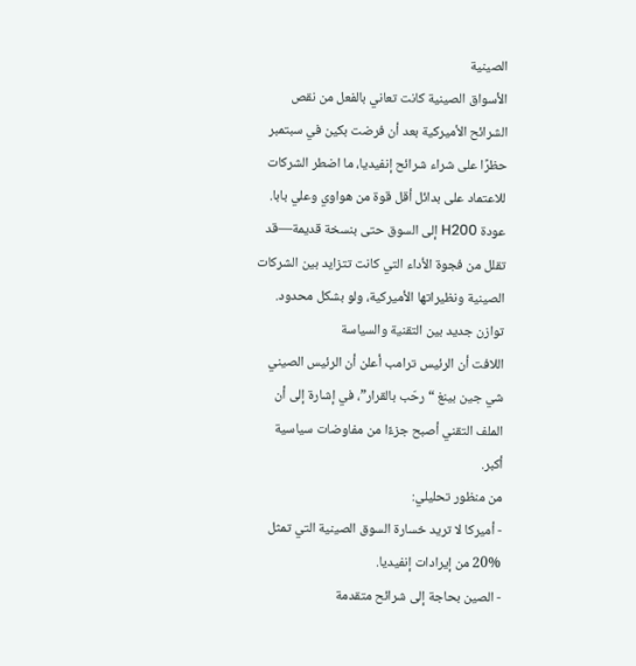الصينية
الأسواق الصينية كانت تعاني بالفعل من نقص الشرائح الأميركية بعد أن فرضت بكين في سبتمبر حظرًا على شراء شرائح إنفيديا، ما اضطر الشركات للاعتماد على بدائل أقل قوة من هواوي وعلي بابا.
عودة H200 إلى السوق حتى بنسخة قديمة—قد تقلل من فجوة الأداء التي كانت تتزايد بين الشركات الصينية ونظيراتها الأميركية، ولو بشكل محدود.
توازن جديد بين التقنية والسياسة
اللافت أن الرئيس ترامب أعلن أن الرئيس الصيني شي جين بينغ “رحّب بالقرار”، في إشارة إلى أن الملف التقني أصبح جزءًا من مفاوضات سياسية أكبر.
من منظور تحليلي:
- أميركا لا تريد خسارة السوق الصينية التي تمثل %20 من إيرادات إنفيديا.
- الصين بحاجة إلى شرائح متقدمة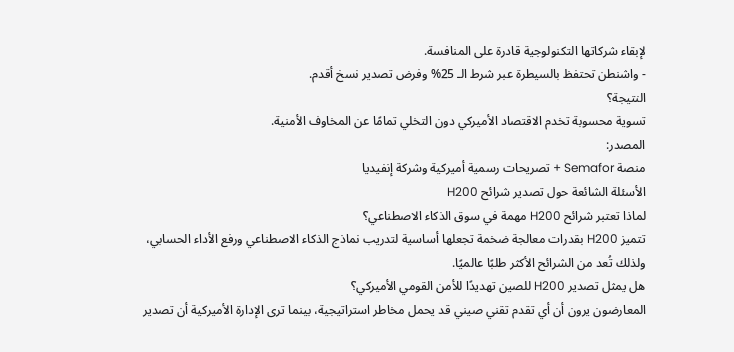لإبقاء شركاتها التكنولوجية قادرة على المنافسة.
- واشنطن تحتفظ بالسيطرة عبر شرط الـ 25% وفرض تصدير نسخ أقدم.
النتيجة؟
تسوية محسوبة تخدم الاقتصاد الأميركي دون التخلي تمامًا عن المخاوف الأمنية.
المصدر:
منصة Semafor + تصريحات رسمية أميركية وشركة إنفيديا
الأسئلة الشائعة حول تصدير شرائح H200
لماذا تعتبر شرائح H200 مهمة في سوق الذكاء الاصطناعي؟
تتميز H200 بقدرات معالجة ضخمة تجعلها أساسية لتدريب نماذج الذكاء الاصطناعي ورفع الأداء الحسابي، ولذلك تُعد من الشرائح الأكثر طلبًا عالميًا.
هل يمثل تصدير H200 للصين تهديدًا للأمن القومي الأميركي؟
المعارضون يرون أن أي تقدم تقني صيني قد يحمل مخاطر استراتيجية، بينما ترى الإدارة الأميركية أن تصدير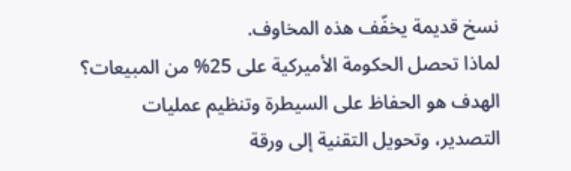نسخ قديمة يخفّف هذه المخاوف.
لماذا تحصل الحكومة الأميركية على 25% من المبيعات؟
الهدف هو الحفاظ على السيطرة وتنظيم عمليات التصدير، وتحويل التقنية إلى ورقة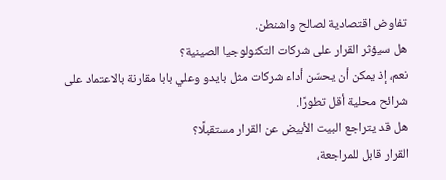تفاوض اقتصادية لصالح واشنطن.
هل سيؤثر القرار على شركات التكنولوجيا الصينية؟
نعم، إذ يمكن أن يحسّن أداء شركات مثل بايدو وعلي بابا مقارنة بالاعتماد على شرائح محلية أقل تطورًا.
هل قد يتراجع البيت الأبيض عن القرار مستقبلًا؟
القرار قابل للمراجعة،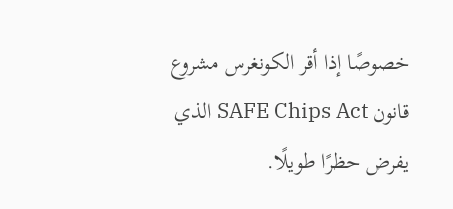خصوصًا إذا أقر الكونغرس مشروع قانون SAFE Chips Act الذي يفرض حظرًا طويلًا.